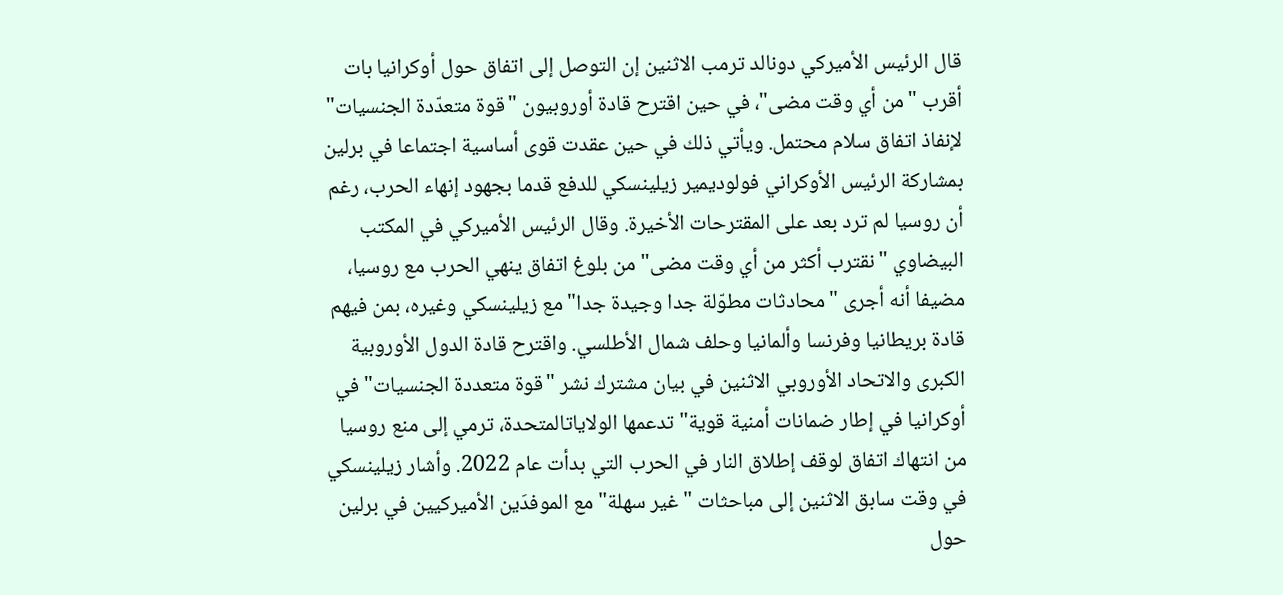قال الرئيس الأميركي دونالد ترمب الاثنين إن التوصل إلى اتفاق حول أوكرانيا بات أقرب "من أي وقت مضى"، في حين اقترح قادة أوروبيون "قوة متعدّدة الجنسيات" لإنفاذ اتفاق سلام محتمل. ويأتي ذلك في حين عقدت قوى أساسية اجتماعا في برلين بمشاركة الرئيس الأوكراني فولوديمير زيلينسكي للدفع قدما بجهود إنهاء الحرب، رغم أن روسيا لم ترد بعد على المقترحات الأخيرة. وقال الرئيس الأميركي في المكتب البيضاوي "نقترب أكثر من أي وقت مضى" من بلوغ اتفاق ينهي الحرب مع روسيا، مضيفا أنه أجرى "محادثات مطوّلة جدا وجيدة جدا" مع زيلينسكي وغيره، بمن فيهم قادة بريطانيا وفرنسا وألمانيا وحلف شمال الأطلسي. واقترح قادة الدول الأوروبية الكبرى والاتحاد الأوروبي الاثنين في بيان مشترك نشر "قوة متعددة الجنسيات" في أوكرانيا في إطار ضمانات أمنية قوية" تدعمها الولاياتالمتحدة، ترمي إلى منع روسيا من انتهاك اتفاق لوقف إطلاق النار في الحرب التي بدأت عام 2022. وأشار زيلينسكي في وقت سابق الاثنين إلى مباحثات "غير سهلة" مع الموفدَين الأميركيين في برلين حول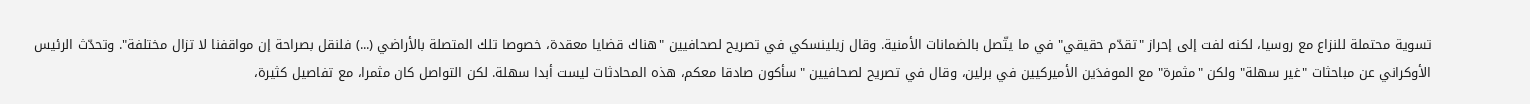تسوية محتملة للنزاع مع روسيا، لكنه لفت إلى إحراز "تقدّم حقيقي" في ما يتّصل بالضمانات الأمنية. وقال زيلينسكي في تصريح لصحافيين "هناك قضايا معقدة، خصوصا تلك المتصلة بالأراضي (...) فلنقل بصراحة إن مواقفنا لا تزال مختلفة". وتحدّث الرئيس الأوكراني عن مباحثات "غير سهلة" ولكن "مثمرة" مع الموفدَين الأميركيين في برلين، وقال في تصريح لصحافيين "سأكون صادقا معكم، هذه المحادثات ليست أبدا سهلة. لكن التواصل كان مثمرا، مع تفاصيل كثيرة،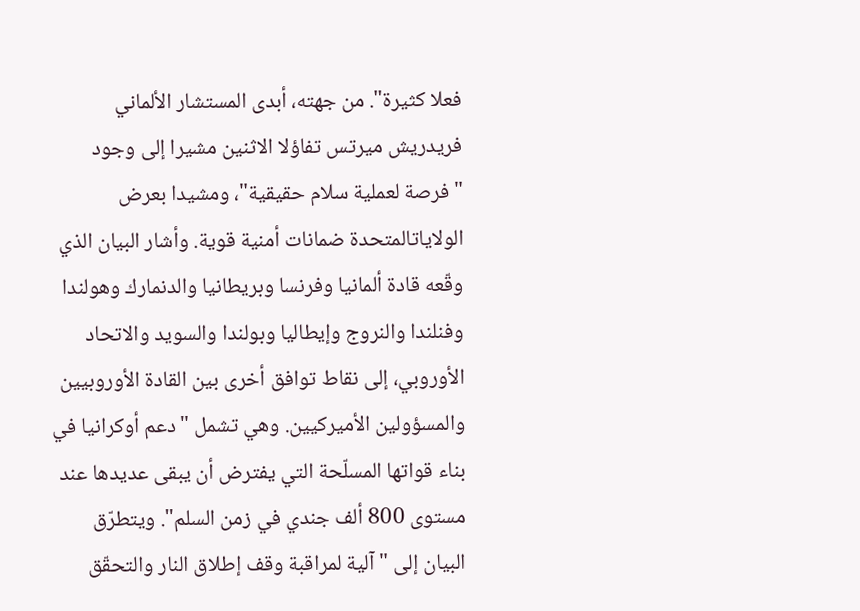فعلا كثيرة". من جهته، أبدى المستشار الألماني فريدريش ميرتس تفاؤلا الاثنين مشيرا إلى وجود "فرصة لعملية سلام حقيقية"، ومشيدا بعرض الولاياتالمتحدة ضمانات أمنية قوية. وأشار البيان الذي وقّعه قادة ألمانيا وفرنسا وبريطانيا والدنمارك وهولندا وفنلندا والنروج وإيطاليا وبولندا والسويد والاتحاد الأوروبي، إلى نقاط توافق أخرى بين القادة الأوروبيين والمسؤولين الأميركيين. وهي تشمل "دعم أوكرانيا في بناء قواتها المسلّحة التي يفترض أن يبقى عديدها عند مستوى 800 ألف جندي في زمن السلم". ويتطرّق البيان إلى "آلية لمراقبة وقف إطلاق النار والتحقّق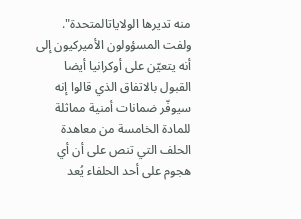منه تديرها الولاياتالمتحدة". ولفت المسؤولون الأميركيون إلى أنه يتعيّن على أوكرانيا أيضا القبول بالاتفاق الذي قالوا إنه سيوفّر ضمانات أمنية مماثلة للمادة الخامسة من معاهدة الحلف التي تنص على أن أي هجوم على أحد الحلفاء يُعد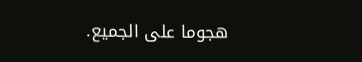هجوما على الجميع.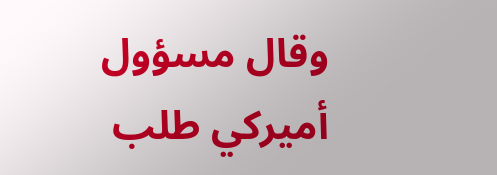وقال مسؤول أميركي طلب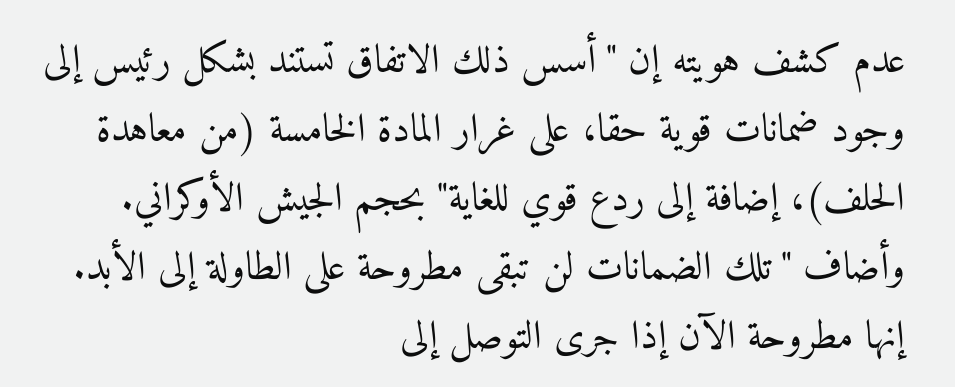عدم كشف هويته إن "أسس ذلك الاتفاق تستند بشكل رئيس إلى وجود ضمانات قوية حقا، على غرار المادة الخامسة (من معاهدة الحلف)، إضافة إلى ردع قوي للغاية" بحجم الجيش الأوكراني. وأضاف "تلك الضمانات لن تبقى مطروحة على الطاولة إلى الأبد. إنها مطروحة الآن إذا جرى التوصل إلى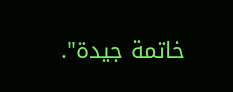خاتمة جيدة".